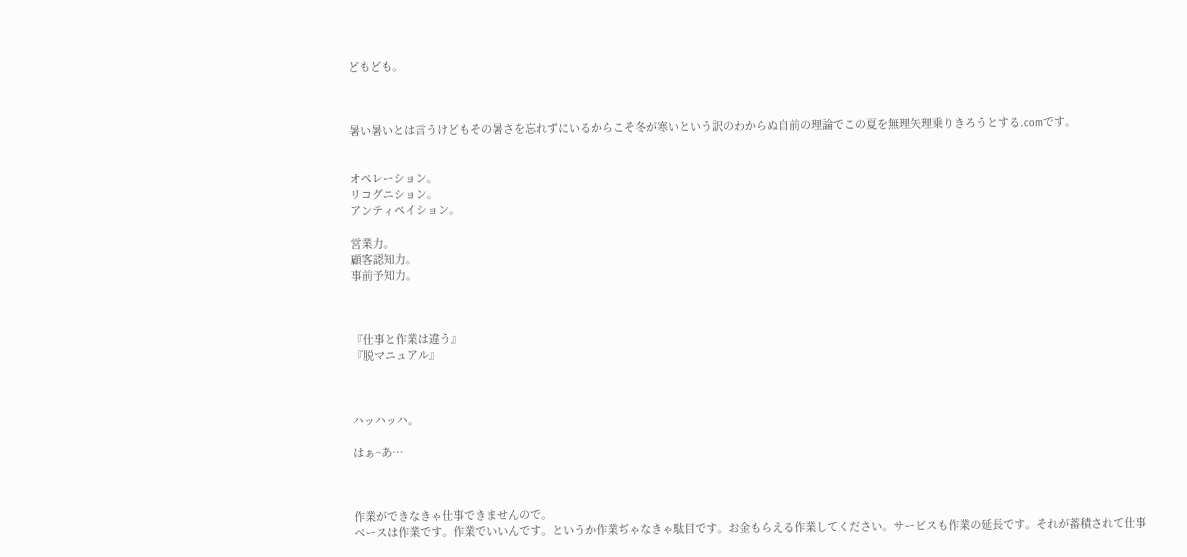どもども。



暑い暑いとは言うけどもその暑さを忘れずにいるからこそ冬が寒いという訳のわからぬ自前の理論でこの夏を無理矢理乗りきろうとする.comです。


オペレーション。
リコグニション。
アンティペイション。

営業力。
顧客認知力。
事前予知力。



『仕事と作業は違う』
『脱マニュアル』



ハッハッハ。

はぁ~あ…



作業ができなきゃ仕事できませんので。
ベースは作業です。作業でいいんです。というか作業ぢゃなきゃ駄目です。お金もらえる作業してください。サービスも作業の延長です。それが蓄積されて仕事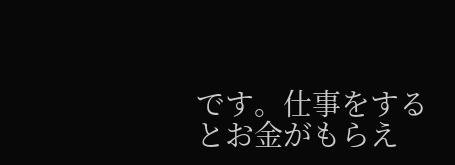です。仕事をするとお金がもらえ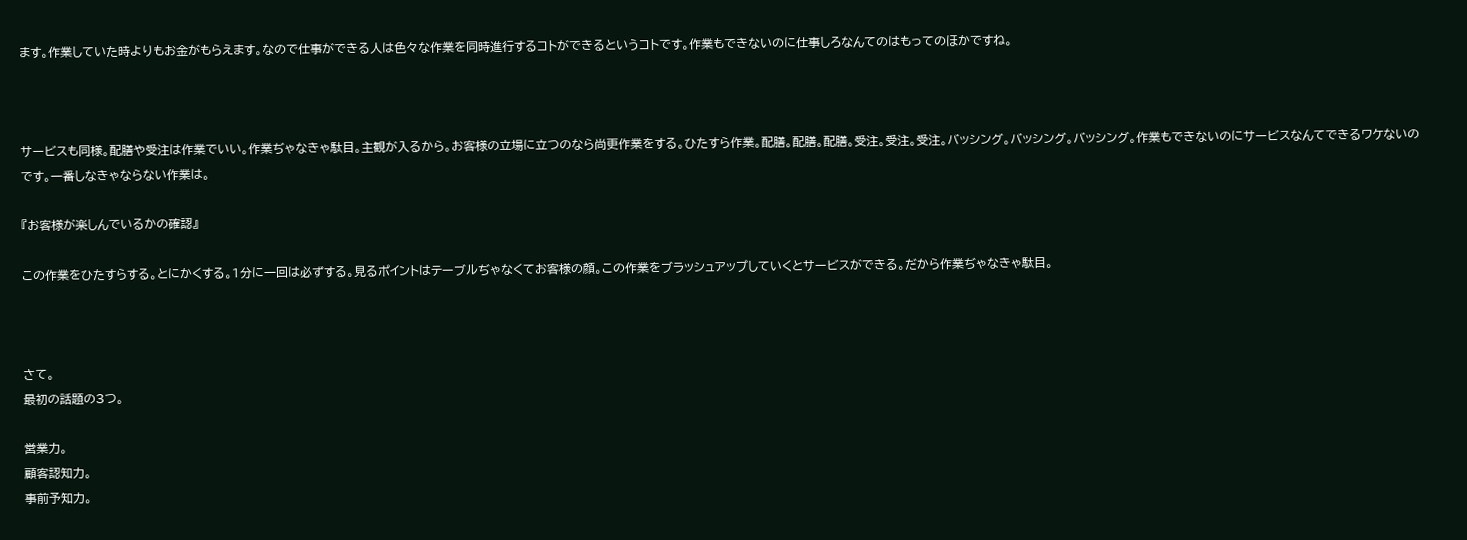ます。作業していた時よりもお金がもらえます。なので仕事ができる人は色々な作業を同時進行するコトができるというコトです。作業もできないのに仕事しろなんてのはもってのほかですね。



サービスも同様。配膳や受注は作業でいい。作業ぢゃなきゃ駄目。主観が入るから。お客様の立場に立つのなら尚更作業をする。ひたすら作業。配膳。配膳。配膳。受注。受注。受注。バッシング。バッシング。バッシング。作業もできないのにサービスなんてできるワケないのです。一番しなきゃならない作業は。

『お客様が楽しんでいるかの確認』

この作業をひたすらする。とにかくする。1分に一回は必ずする。見るポイントはテーブルぢゃなくてお客様の顔。この作業をブラッシュアップしていくとサービスができる。だから作業ぢゃなきゃ駄目。



さて。
最初の話題の3つ。

営業力。
顧客認知力。
事前予知力。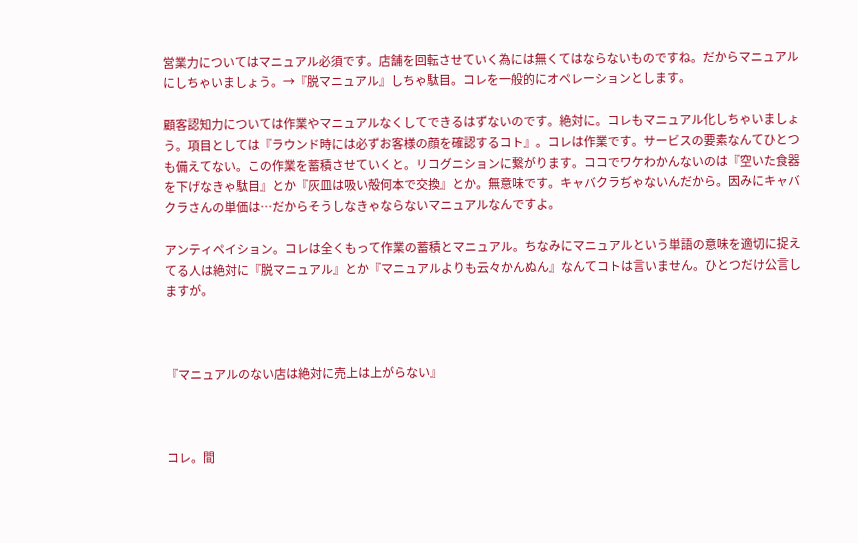営業力についてはマニュアル必須です。店舗を回転させていく為には無くてはならないものですね。だからマニュアルにしちゃいましょう。→『脱マニュアル』しちゃ駄目。コレを一般的にオペレーションとします。

顧客認知力については作業やマニュアルなくしてできるはずないのです。絶対に。コレもマニュアル化しちゃいましょう。項目としては『ラウンド時には必ずお客様の顔を確認するコト』。コレは作業です。サービスの要素なんてひとつも備えてない。この作業を蓄積させていくと。リコグニションに繋がります。ココでワケわかんないのは『空いた食器を下げなきゃ駄目』とか『灰皿は吸い殻何本で交換』とか。無意味です。キャバクラぢゃないんだから。因みにキャバクラさんの単価は…だからそうしなきゃならないマニュアルなんですよ。

アンティペイション。コレは全くもって作業の蓄積とマニュアル。ちなみにマニュアルという単語の意味を適切に捉えてる人は絶対に『脱マニュアル』とか『マニュアルよりも云々かんぬん』なんてコトは言いません。ひとつだけ公言しますが。



『マニュアルのない店は絶対に売上は上がらない』



コレ。間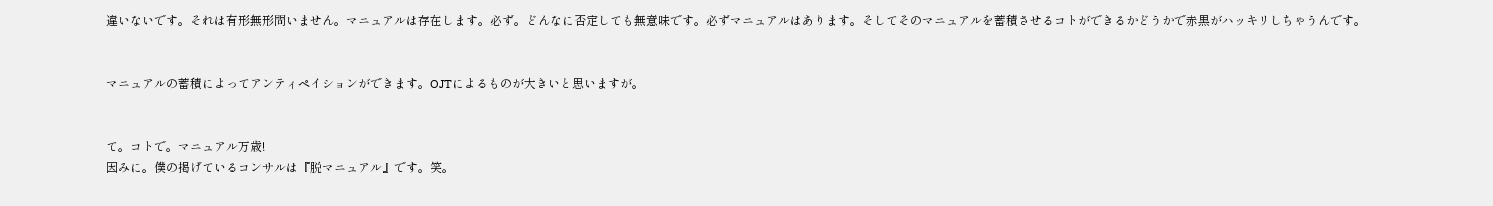違いないです。それは有形無形問いません。マニュアルは存在します。必ず。どんなに否定しても無意味です。必ずマニュアルはあります。そしてそのマニュアルを蓄積させるコトができるかどうかで赤黒がハッキリしちゃうんです。


マニュアルの蓄積によってアンティペイションができます。OJTによるものが大きいと思いますが。


て。コトで。マニュアル万歳!
因みに。僕の掲げているコンサルは『脱マニュアル』です。笑。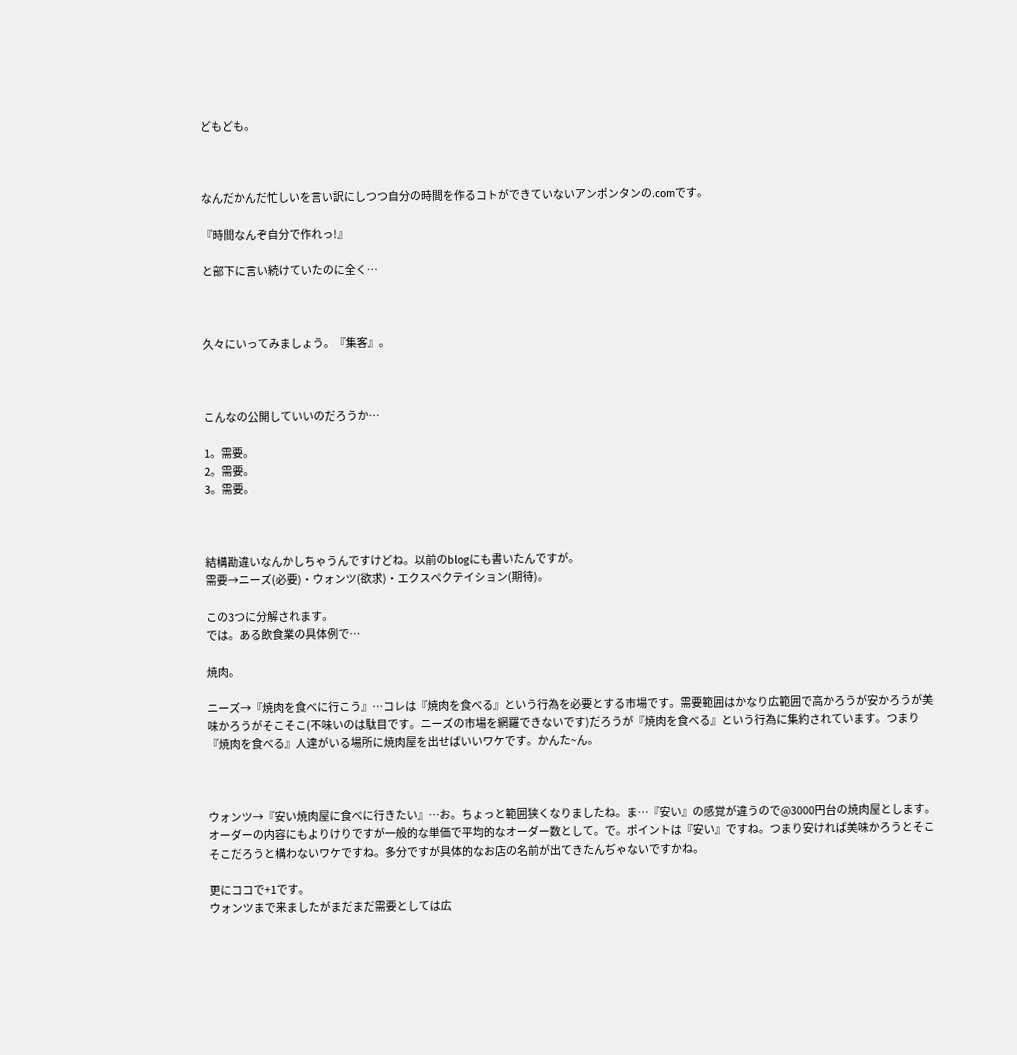どもども。



なんだかんだ忙しいを言い訳にしつつ自分の時間を作るコトができていないアンポンタンの.comです。

『時間なんぞ自分で作れっ!』

と部下に言い続けていたのに全く…



久々にいってみましょう。『集客』。



こんなの公開していいのだろうか…

1。需要。
2。需要。
3。需要。



結構勘違いなんかしちゃうんですけどね。以前のblogにも書いたんですが。
需要→ニーズ(必要)・ウォンツ(欲求)・エクスペクテイション(期待)。

この3つに分解されます。
では。ある飲食業の具体例で…

焼肉。

ニーズ→『焼肉を食べに行こう』…コレは『焼肉を食べる』という行為を必要とする市場です。需要範囲はかなり広範囲で高かろうが安かろうが美味かろうがそこそこ(不味いのは駄目です。ニーズの市場を網羅できないです)だろうが『焼肉を食べる』という行為に集約されています。つまり『焼肉を食べる』人達がいる場所に焼肉屋を出せばいいワケです。かんた~ん。



ウォンツ→『安い焼肉屋に食べに行きたい』…お。ちょっと範囲狭くなりましたね。ま…『安い』の感覚が違うので@3000円台の焼肉屋とします。オーダーの内容にもよりけりですが一般的な単価で平均的なオーダー数として。で。ポイントは『安い』ですね。つまり安ければ美味かろうとそこそこだろうと構わないワケですね。多分ですが具体的なお店の名前が出てきたんぢゃないですかね。

更にココで+1です。
ウォンツまで来ましたがまだまだ需要としては広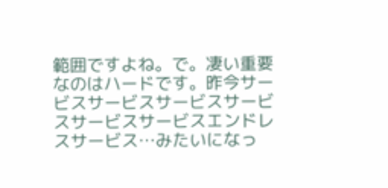範囲ですよね。で。凄い重要なのはハードです。昨今サービスサービスサービスサービスサービスサービスエンドレスサービス…みたいになっ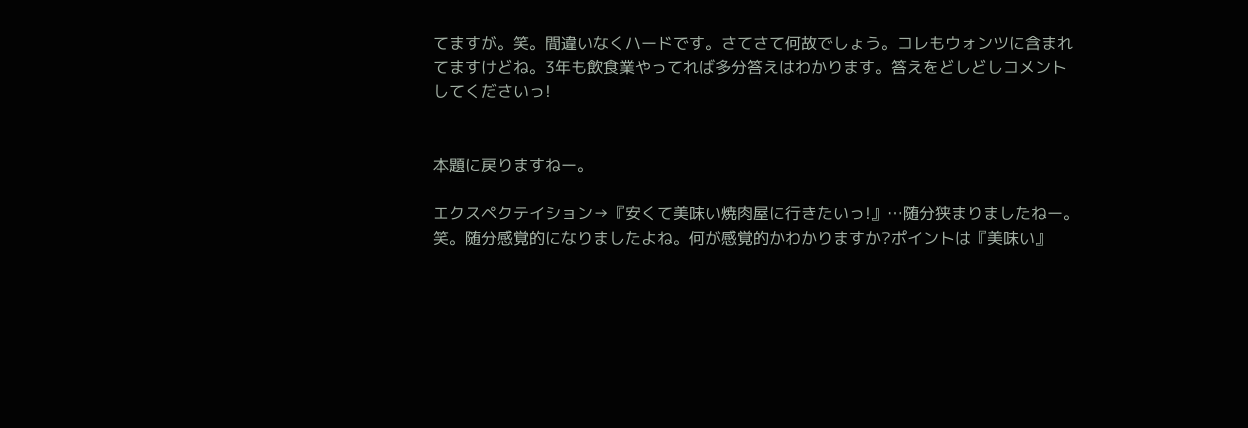てますが。笑。間違いなくハードです。さてさて何故でしょう。コレもウォンツに含まれてますけどね。3年も飲食業やってれば多分答えはわかります。答えをどしどしコメントしてくださいっ!


本題に戻りますねー。

エクスペクテイション→『安くて美味い焼肉屋に行きたいっ!』…随分狭まりましたねー。笑。随分感覚的になりましたよね。何が感覚的かわかりますか?ポイントは『美味い』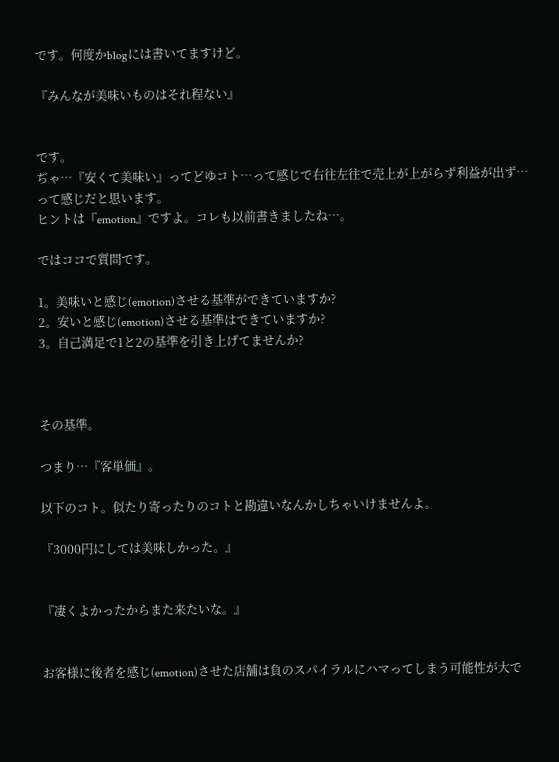です。何度かblogには書いてますけど。

『みんなが美味いものはそれ程ない』


です。
ぢゃ…『安くて美味い』ってどゆコト…って感じで右往左往で売上が上がらず利益が出ず…って感じだと思います。
ヒントは『emotion』ですよ。コレも以前書きましたね…。

ではココで質問です。

1。美味いと感じ(emotion)させる基準ができていますか?
2。安いと感じ(emotion)させる基準はできていますか?
3。自己満足で1と2の基準を引き上げてませんか?



その基準。

つまり…『客単価』。

以下のコト。似たり寄ったりのコトと勘違いなんかしちゃいけませんよ。

『3000円にしては美味しかった。』


『凄くよかったからまた来たいな。』


お客様に後者を感じ(emotion)させた店舗は負のスパイラルにハマってしまう可能性が大で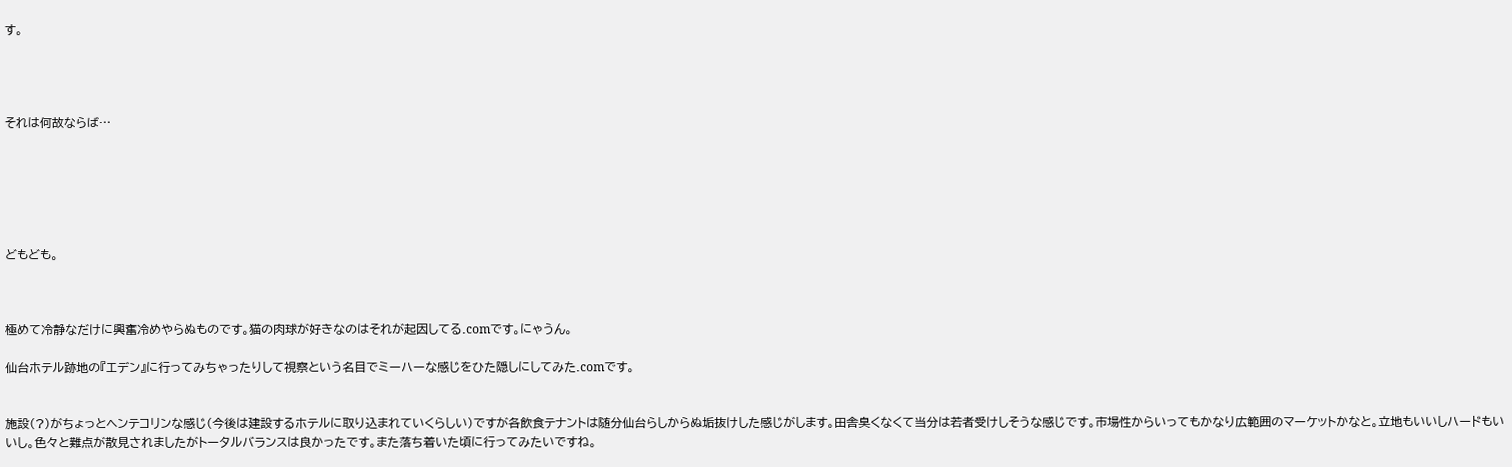す。




それは何故ならば…






どもども。



極めて冷静なだけに興奮冷めやらぬものです。猫の肉球が好きなのはそれが起因してる.comです。にゃうん。

仙台ホテル跡地の『エデン』に行ってみちゃったりして視察という名目でミーハーな感じをひた隠しにしてみた.comです。


施設(?)がちょっとヘンテコリンな感じ(今後は建設するホテルに取り込まれていくらしい)ですが各飲食テナントは随分仙台らしからぬ垢抜けした感じがします。田舎臭くなくて当分は若者受けしそうな感じです。市場性からいってもかなり広範囲のマーケットかなと。立地もいいしハードもいいし。色々と難点が散見されましたがトータルバランスは良かったです。また落ち着いた頃に行ってみたいですね。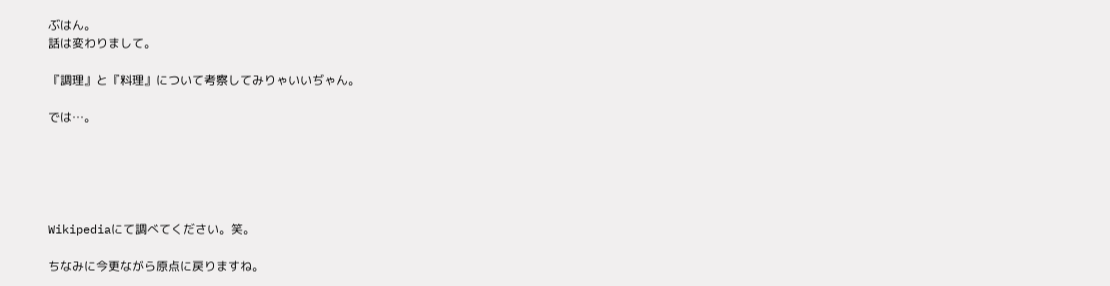ぶはん。
話は変わりまして。

『調理』と『料理』について考察してみりゃいいぢゃん。

では…。





Wikipediaにて調べてください。笑。

ちなみに今更ながら原点に戻りますね。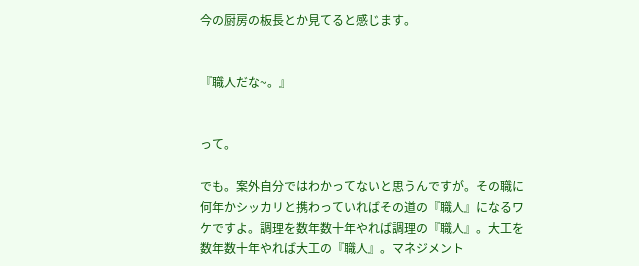今の厨房の板長とか見てると感じます。


『職人だな~。』


って。

でも。案外自分ではわかってないと思うんですが。その職に何年かシッカリと携わっていればその道の『職人』になるワケですよ。調理を数年数十年やれば調理の『職人』。大工を数年数十年やれば大工の『職人』。マネジメント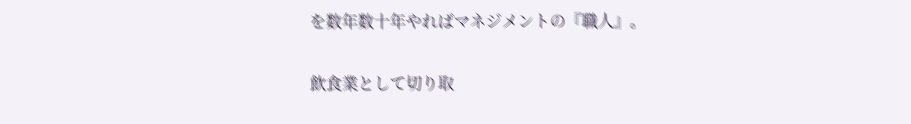を数年数十年やればマネジメントの『職人』。

飲食業として切り取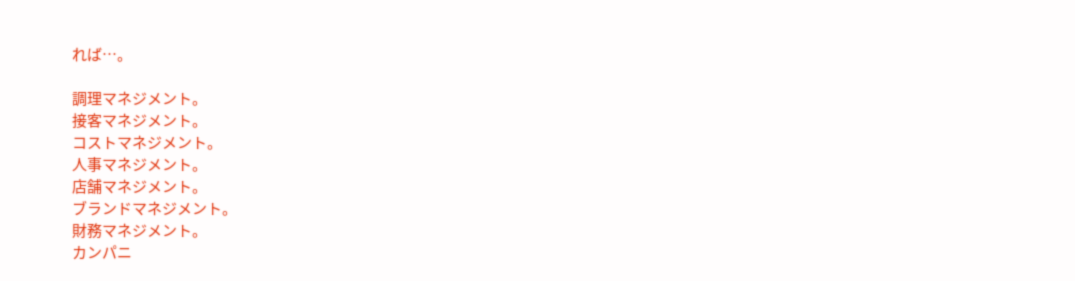れば…。

調理マネジメント。
接客マネジメント。
コストマネジメント。
人事マネジメント。
店舗マネジメント。
ブランドマネジメント。
財務マネジメント。
カンパニ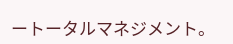ートータルマネジメント。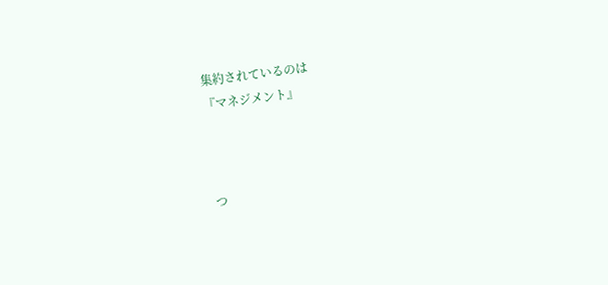集約されているのは
『マネジメント』



つ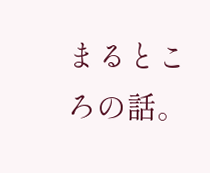まるところの話。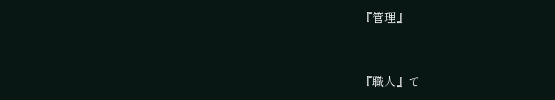『管理』



『職人』て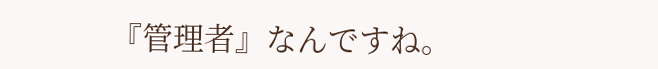『管理者』なんですね。